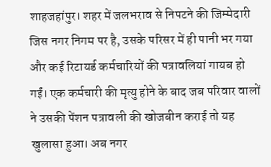शाहजहांपुर। शहर में जलभराव से निपटने की जिम्मेदारी जिस नगर निगम पर है, उसके परिसर में ही पानी भर गया और कई रिटायर्ड कर्मचारियों की पत्रावलियां गायब हो गईं। एक कर्मचारी की मृत्यु होने के बाद जब परिवार वालों ने उसकी पेंशन पत्रावली की खोजबीन कराई तो यह खुलासा हुआ। अब नगर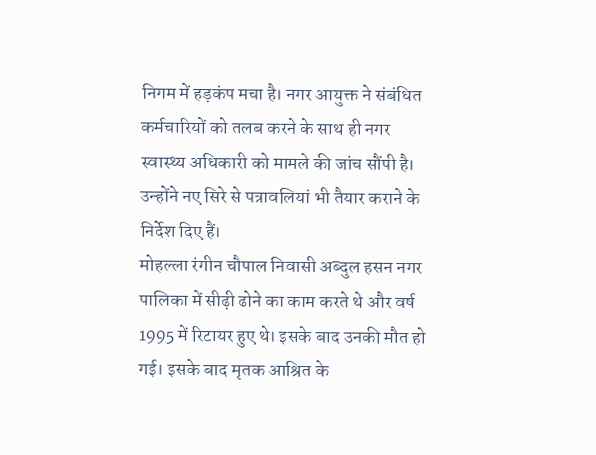निगम में हड़कंप मचा है। नगर आयुक्त ने संबंधित कर्मचारियों को तलब करने के साथ ही नगर स्वास्थ्य अधिकारी को मामले की जांच सौंपी है। उन्होंने नए सिरे से पत्रावलियां भी तैयार कराने के निर्देश दिए हैं।
मोहल्ला रंगीन चौपाल निवासी अब्दुल हसन नगर पालिका में सीढ़ी ढोने का काम करते थे और वर्ष 1995 में रिटायर हुए थे। इसके बाद उनकी मौत हो गई। इसके बाद मृतक आश्रित के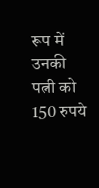रूप में उनकी पत्नी को 150 रुपये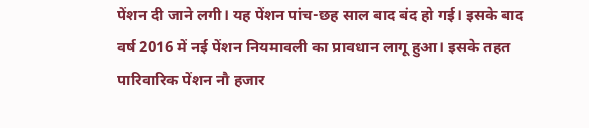पेंशन दी जाने लगी। यह पेंशन पांच-छह साल बाद बंद हो गई। इसके बाद वर्ष 2016 में नई पेंशन नियमावली का प्रावधान लागू हुआ। इसके तहत पारिवारिक पेंशन नौ हजार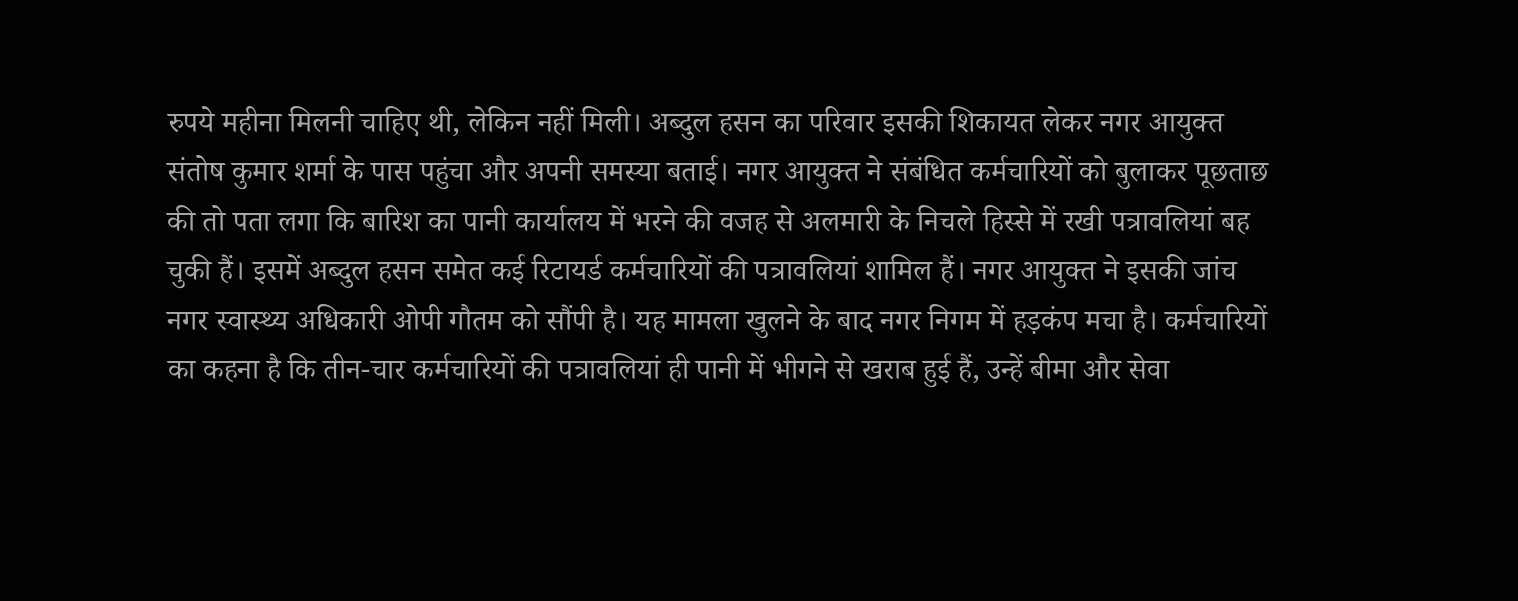रुपये महीना मिलनी चाहिए थी, लेकिन नहीं मिली। अब्दुल हसन का परिवार इसकी शिकायत लेकर नगर आयुक्त संतोष कुमार शर्मा के पास पहुंचा और अपनी समस्या बताई। नगर आयुक्त ने संबंधित कर्मचारियों को बुलाकर पूछताछ की तो पता लगा कि बारिश का पानी कार्यालय में भरने की वजह से अलमारी के निचले हिस्से में रखी पत्रावलियां बह चुकी हैं। इसमें अब्दुल हसन समेत कई रिटायर्ड कर्मचारियों की पत्रावलियां शामिल हैं। नगर आयुक्त ने इसकी जांच नगर स्वास्थ्य अधिकारी ओपी गौतम को सौंपी है। यह मामला खुलने के बाद नगर निगम में हड़कंप मचा है। कर्मचारियों का कहना है कि तीन-चार कर्मचारियों की पत्रावलियां ही पानी में भीगने से खराब हुई हैं, उन्हें बीमा और सेवा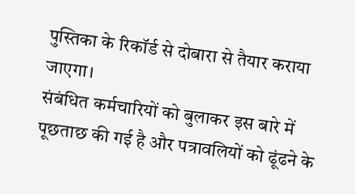पुस्तिका के रिकॉर्ड से दोबारा से तैयार कराया जाएगा।
संबंधित कर्मचारियों को बुलाकर इस बारे में पूछताछ की गई है और पत्रावलियों को ढूंढने के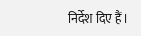निर्देश दिए हैं।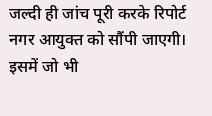जल्दी ही जांच पूरी करके रिपोर्ट नगर आयुक्त को सौंपी जाएगी। इसमें जो भी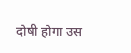दोषी होगा उस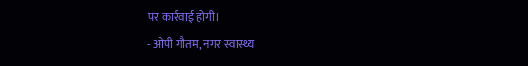पर कार्रवाई होगी।
- ओपी गौतम, नगर स्वास्थ्य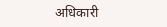अधिकारी